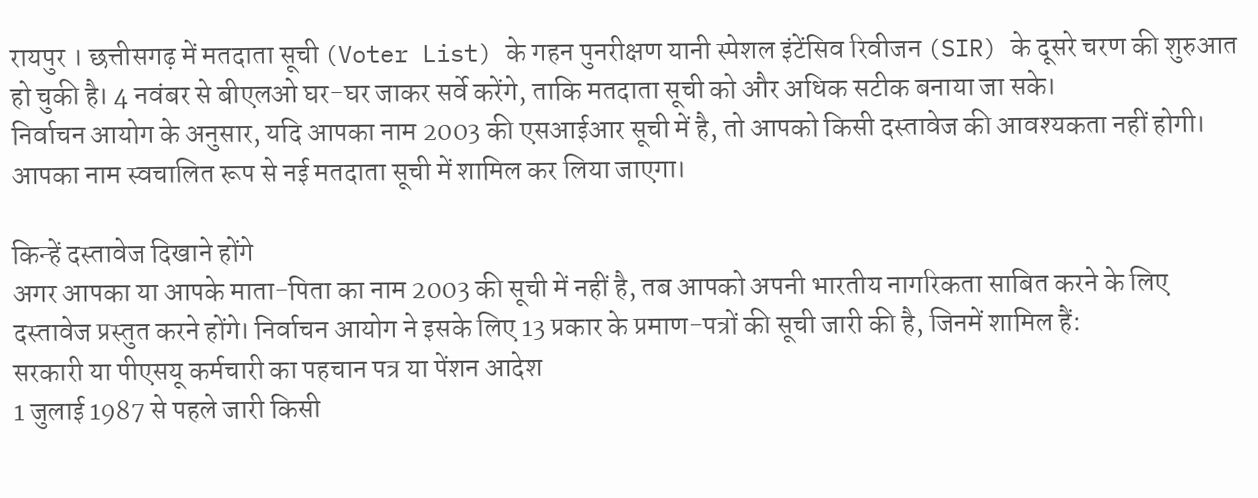रायपुर । छत्तीसगढ़ में मतदाता सूची (Voter List) के गहन पुनरीक्षण यानी स्पेशल इंटेंसिव रिवीजन (SIR) के दूसरे चरण की शुरुआत हो चुकी है। 4 नवंबर से बीएलओ घर-घर जाकर सर्वे करेंगे, ताकि मतदाता सूची को और अधिक सटीक बनाया जा सके।
निर्वाचन आयोग के अनुसार, यदि आपका नाम 2003 की एसआईआर सूची में है, तो आपको किसी दस्तावेज की आवश्यकता नहीं होगी। आपका नाम स्वचालित रूप से नई मतदाता सूची में शामिल कर लिया जाएगा।

किन्हें दस्तावेज दिखाने होंगे
अगर आपका या आपके माता-पिता का नाम 2003 की सूची में नहीं है, तब आपको अपनी भारतीय नागरिकता साबित करने के लिए दस्तावेज प्रस्तुत करने होंगे। निर्वाचन आयोग ने इसके लिए 13 प्रकार के प्रमाण-पत्रों की सूची जारी की है, जिनमें शामिल हैं:
सरकारी या पीएसयू कर्मचारी का पहचान पत्र या पेंशन आदेश
1 जुलाई 1987 से पहले जारी किसी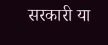सरकारी या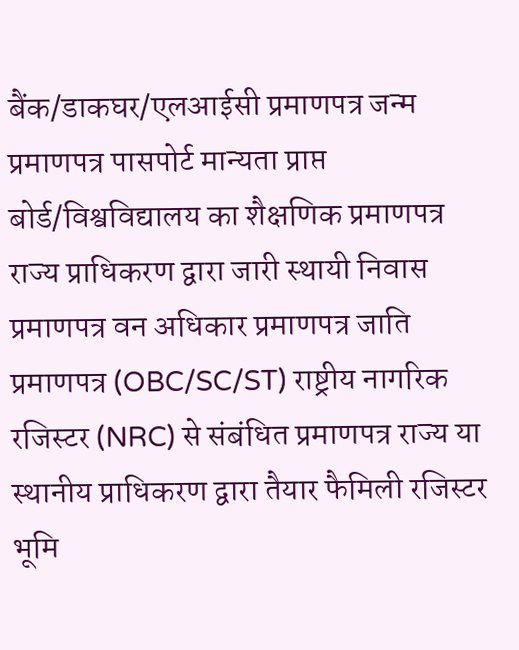बैंक/डाकघर/एलआईसी प्रमाणपत्र जन्म प्रमाणपत्र पासपोर्ट मान्यता प्राप्त बोर्ड/विश्वविद्यालय का शैक्षणिक प्रमाणपत्र राज्य प्राधिकरण द्वारा जारी स्थायी निवास प्रमाणपत्र वन अधिकार प्रमाणपत्र जाति प्रमाणपत्र (OBC/SC/ST) राष्ट्रीय नागरिक रजिस्टर (NRC) से संबंधित प्रमाणपत्र राज्य या स्थानीय प्राधिकरण द्वारा तैयार फैमिली रजिस्टर भूमि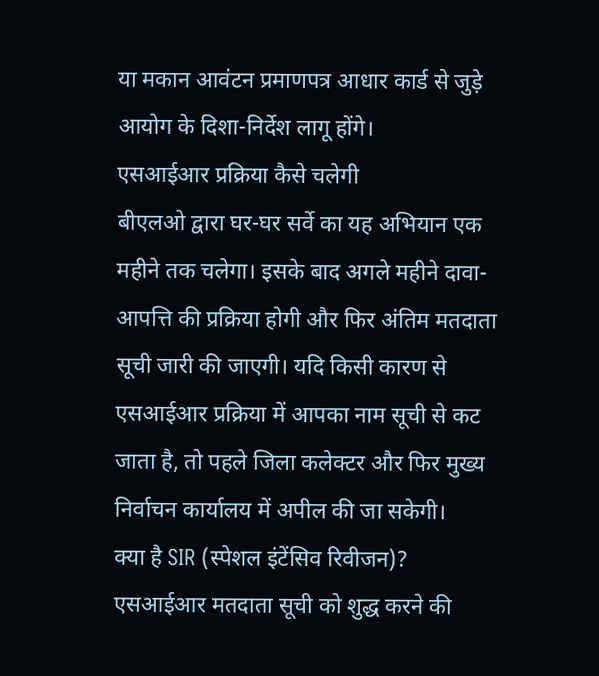या मकान आवंटन प्रमाणपत्र आधार कार्ड से जुड़े आयोग के दिशा-निर्देश लागू होंगे।
एसआईआर प्रक्रिया कैसे चलेगी
बीएलओ द्वारा घर-घर सर्वे का यह अभियान एक महीने तक चलेगा। इसके बाद अगले महीने दावा-आपत्ति की प्रक्रिया होगी और फिर अंतिम मतदाता सूची जारी की जाएगी। यदि किसी कारण से एसआईआर प्रक्रिया में आपका नाम सूची से कट जाता है, तो पहले जिला कलेक्टर और फिर मुख्य निर्वाचन कार्यालय में अपील की जा सकेगी।
क्या है SIR (स्पेशल इंटेंसिव रिवीजन)?
एसआईआर मतदाता सूची को शुद्ध करने की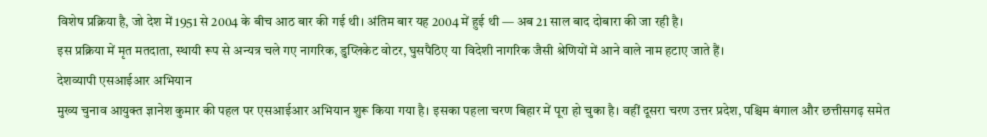विशेष प्रक्रिया है, जो देश में 1951 से 2004 के बीच आठ बार की गई थी। अंतिम बार यह 2004 में हुई थी — अब 21 साल बाद दोबारा की जा रही है।
इस प्रक्रिया में मृत मतदाता, स्थायी रूप से अन्यत्र चले गए नागरिक, डुप्लिकेट वोटर, घुसपैठिए या विदेशी नागरिक जैसी श्रेणियों में आने वाले नाम हटाए जाते हैं।
देशव्यापी एसआईआर अभियान
मुख्य चुनाव आयुक्त ज्ञानेश कुमार की पहल पर एसआईआर अभियान शुरू किया गया है। इसका पहला चरण बिहार में पूरा हो चुका है। वहीं दूसरा चरण उत्तर प्रदेश, पश्चिम बंगाल और छत्तीसगढ़ समेत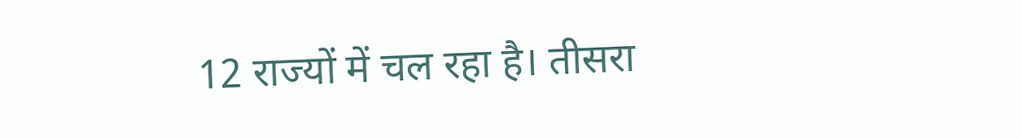12 राज्यों में चल रहा है। तीसरा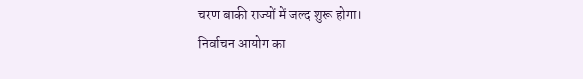चरण बाकी राज्यों में जल्द शुरू होगा।
निर्वाचन आयोग का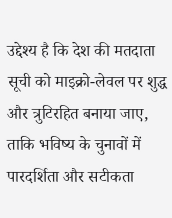उद्देश्य है कि देश की मतदाता सूची को माइक्रो-लेवल पर शुद्ध और त्रुटिरहित बनाया जाए, ताकि भविष्य के चुनावों में पारदर्शिता और सटीकता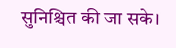सुनिश्चित की जा सके।